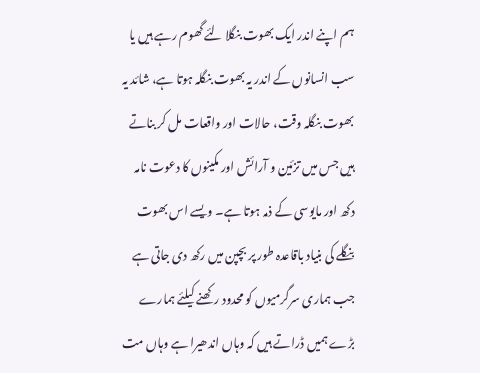ہم اپنے اندر ایک بھوت بنگلا لئے گھوم رہے ہیں یا سب انسانوں کے اندر یہ بھوت بنگلہ ہوتا ہے، شائد یہ بھوت بنگلہ وقت، حالات اور واقعات مل کر بناتے ہیں جس میں تزئین و آرائش اور مکینوں کا دعوت نامہ دکھ اور مایوسی کے ذمہ ہوتا ہے۔ ویسے اس بھوت بنگلے کی بنیاد باقاعدہ طور پر بچپن میں رکھ دی جاتی ہے جب ہماری سرگرمیوں کو محدود رکھنے کیلئے ہمارے بڑے ہمیں ڈراتے ہیں کہ وہاں اندھیرا ہے وہاں مت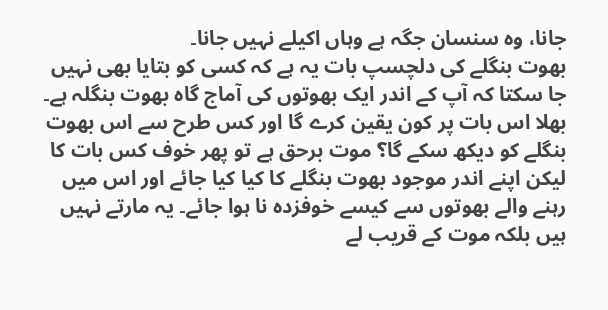جانا، وہ سنسان جگہ ہے وہاں اکیلے نہیں جانا۔
بھوت بنگلے کی دلچسپ بات یہ ہے کہ کسی کو بتایا بھی نہیں جا سکتا کہ آپ کے اندر ایک بھوتوں کی آماج گاہ بھوت بنگلہ ہے۔ بھلا اس بات پر کون یقین کرے گا اور کس طرح سے اس بھوت بنگلے کو دیکھ سکے گا؟ موت برحق ہے تو پھر خوف کس بات کا لیکن اپنے اندر موجود بھوت بنگلے کا کیا کیا جائے اور اس میں رہنے والے بھوتوں سے کیسے خوفزدہ نا ہوا جائے۔ یہ مارتے نہیں ہیں بلکہ موت کے قریب لے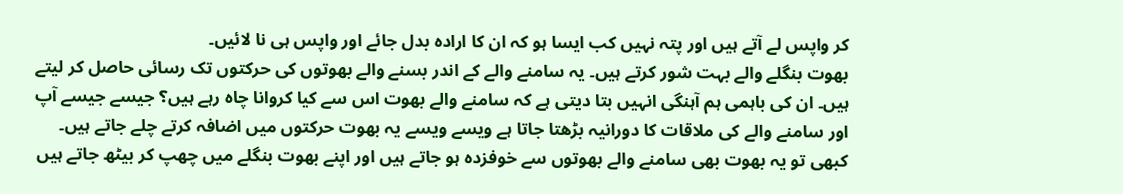کر واپس لے آتے ہیں اور پتہ نہیں کب ایسا ہو کہ ان کا ارادہ بدل جائے اور واپس ہی نا لائیں۔
بھوت بنگلے والے بہت شور کرتے ہیں۔ یہ سامنے والے کے اندر بسنے والے بھوتوں کی حرکتوں تک رسائی حاصل کر لیتے ہیں۔ ان کی باہمی ہم آہنگی انہیں بتا دیتی ہے کہ سامنے والے بھوت اس سے کیا کروانا چاہ رہے ہیں؟ جیسے جیسے آپ اور سامنے والے کی ملاقات کا دورانیہ بڑھتا جاتا ہے ویسے ویسے یہ بھوت حرکتوں میں اضافہ کرتے چلے جاتے ہیں۔ کبھی تو یہ بھوت بھی سامنے والے بھوتوں سے خوفزدہ ہو جاتے ہیں اور اپنے بھوت بنگلے میں چھپ کر بیٹھ جاتے ہیں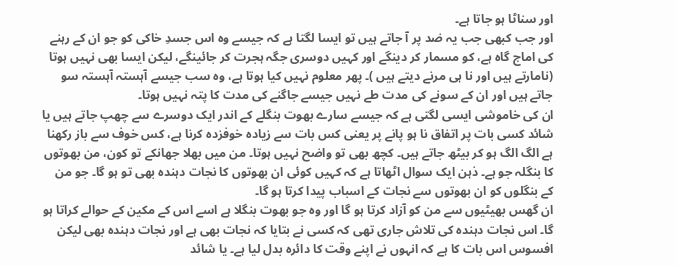اور سناٹا ہو جاتا ہے۔
اور جب کبھی جب یہ ضد پر آ جاتے ہیں تو ایسا لگتا ہے کہ جیسے وہ اس جسدِ خاکی کو جو ان کے رہنے کی اماج گاہ ہے، کو مسمار کر دینگے اور کہیں دوسری جگہ ہجرت کر جائینگے، لیکن ایسا بھی نہیں ہوتا (نامارتے ہیں اور نا ہی مرنے دیتے ہیں )۔ پھر معلوم نہیں کیا ہوتا ہے، وہ سب جیسے آہستہ آہستہ سو جاتے ہیں اور ان کے سونے کی مدت طے نہیں جیسے جاگنے کی مدت کا پتہ نہیں ہوتا۔
ان کی خاموشی ایسی لگتی ہے کہ جیسے سارے بھوت بنگلے کے اندر ایک دوسرے سے چھپ جاتے ہیں یا شائد کسی بات پر اتفاق نا ہو پانے پر یعنی کس بات سے زیادہ خوفزدہ کرنا ہے، کس خوف سے باز رکھنا ہے الگ الگ ہو کر بیٹھ جاتے ہیں۔ کچھ بھی تو واضح نہیں ہوتا۔ من میں بھلا جھانکے تو کون، من بھوتوں کا بنگلہ جو ہے۔ ذہن ایک سوال اٹھاتا ہے کہ کہیں کوئی ان بھوتوں کا نجات دہندہ بھی تو ہو گا۔ جو من کے بنگلوں کو ان بھوتوں سے نجات کے اسباب پیدا کرتا ہو گا۔
ان گھس بھیٹیوں سے من کو آزاد کرتا ہو گا اور وہ جو بھوت بنگلا ہے اسے اس کے مکین کے حوالے کراتا ہو گا۔ اس نجات دہندہ کی تلاش جاری تھی کہ کسی نے بتایا کہ نجات بھی ہے اور نجات دہندہ بھی لیکن افسوس اس بات کا ہے کہ انہوں نے اپنے وقت کا دائرہ بدل لیا ہے۔ یا شائد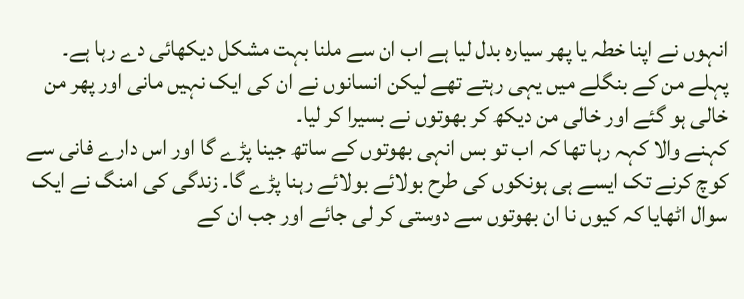انہوں نے اپنا خطہ یا پھر سیارہ بدل لیا ہے اب ان سے ملنا بہت مشکل دیکھائی دے رہا ہے۔ پہلے من کے بنگلے میں یہی رہتے تھے لیکن انسانوں نے ان کی ایک نہیں مانی اور پھر من خالی ہو گئے اور خالی من دیکھ کر بھوتوں نے بسیرا کر لیا۔
کہنے والا کہہ رہا تھا کہ اب تو بس انہی بھوتوں کے ساتھ جینا پڑے گا اور اس دارے فانی سے کوچ کرنے تک ایسے ہی ہونکوں کی طرح بولائے بولائے رہنا پڑے گا۔ زندگی کی امنگ نے ایک سوال اٹھایا کہ کیوں نا ان بھوتوں سے دوستی کر لی جائے اور جب ان کے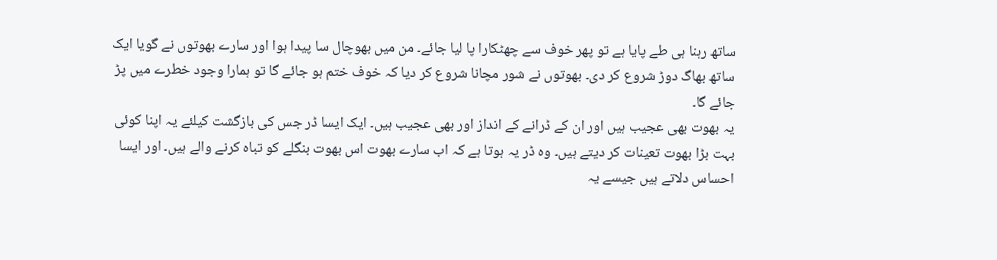ساتھ رہنا ہی طے پایا ہے تو پھر خوف سے چھٹکارا پا لیا جائے۔ من میں بھوچال سا پیدا ہوا اور سارے بھوتوں نے گویا ایک ساتھ بھاگ دوڑ شروع کر دی۔ بھوتوں نے شور مچانا شروع کر دیا کہ خوف ختم ہو جائے گا تو ہمارا وجود خطرے میں پڑ جائے گا۔
یہ بھوت بھی عجیب ہیں اور ان کے ڈرانے کے انداز اور بھی عجیب ہیں۔ ایک ایسا ڈر جس کی بازگشت کیلئے یہ اپنا کوئی بہت بڑا بھوت تعینات کر دیتے ہیں۔ وہ ڈر یہ ہوتا ہے کہ اب سارے بھوت اس بھوت بنگلے کو تباہ کرنے والے ہیں۔ اور ایسا احساس دلاتے ہیں جیسے یہ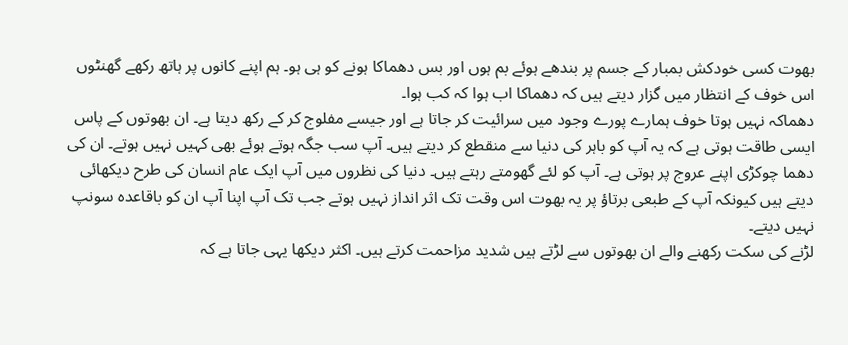بھوت کسی خودکش بمبار کے جسم پر بندھے ہوئے بم ہوں اور بس دھماکا ہونے کو ہی ہو۔ ہم اپنے کانوں پر ہاتھ رکھے گھنٹوں اس خوف کے انتظار میں گزار دیتے ہیں کہ دھماکا اب ہوا کہ کب ہوا۔
دھماکہ نہیں ہوتا خوف ہمارے پورے وجود میں سرائیت کر جاتا ہے اور جیسے مفلوج کر کے رکھ دیتا ہے۔ ان بھوتوں کے پاس ایسی طاقت ہوتی ہے کہ یہ آپ کو باہر کی دنیا سے منقطع کر دیتے ہیں۔ آپ سب جگہ ہوتے ہوئے بھی کہیں نہیں ہوتے۔ ان کی دھما چوکڑی اپنے عروج پر ہوتی ہے۔ آپ کو لئے گھومتے رہتے ہیں۔ دنیا کی نظروں میں آپ ایک عام انسان کی طرح دیکھائی دیتے ہیں کیونکہ آپ کے طبعی برتاؤ پر یہ بھوت اس وقت تک اثر انداز نہیں ہوتے جب تک آپ اپنا آپ ان کو باقاعدہ سونپ نہیں دیتے۔
لڑنے کی سکت رکھنے والے ان بھوتوں سے لڑتے ہیں شدید مزاحمت کرتے ہیں۔ اکثر دیکھا یہی جاتا ہے کہ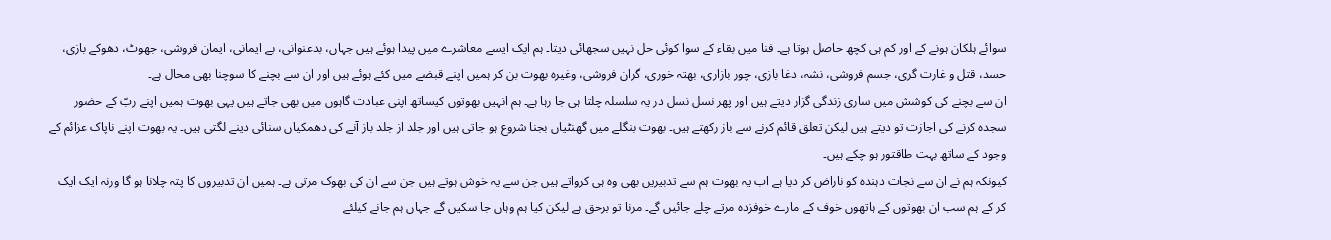سوائے ہلکان ہونے کے اور کم ہی کچھ حاصل ہوتا ہے۔ فنا میں بقاء کے سوا کوئی حل نہیں سجھائی دیتا۔ ہم ایک ایسے معاشرے میں پیدا ہوئے ہیں جہاں، بدعنوانی، بے ایمانی، ایمان فروشی، جھوٹ، دھوکے بازی، حسد، قتل و غارت گری، جسم فروشی، نشہ، دغا بازی، چور بازاری، بھتہ خوری، گران فروشی، وغیرہ بھوت بن کر ہمیں اپنے قبضے میں کئے ہوئے ہیں اور ان سے بچنے کا سوچنا بھی محال ہے۔
ان سے بچنے کی کوشش میں ساری زندگی گزار دیتے ہیں اور پھر نسل نسل در یہ سلسلہ چلتا ہی جا رہا ہے۔ ہم انہیں بھوتوں کیساتھ اپنی عبادت گاہوں میں بھی جاتے ہیں یہی بھوت ہمیں اپنے ربّ کے حضور سجدہ کرنے کی اجازت تو دیتے ہیں لیکن تعلق قائم کرنے سے باز رکھتے ہیں۔ بھوت بنگلے میں گھنٹیاں بجنا شروع ہو جاتی ہیں اور جلد از جلد باز آنے کی دھمکیاں سنائی دینے لگتی ہیں۔ یہ بھوت اپنے ناپاک عزائم کے وجود کے ساتھ بہت طاقتور ہو چکے ہیں۔
کیونکہ ہم نے ان سے نجات دہندہ کو ناراض کر دیا ہے اب یہ بھوت ہم سے تدبیریں بھی وہ ہی کرواتے ہیں جن سے یہ خوش ہوتے ہیں جن سے ان کی بھوک مرتی ہے۔ ہمیں ان تدبیروں کا پتہ چلانا ہو گا ورنہ ایک ایک کر کے ہم سب ان بھوتوں کے ہاتھوں خوف کے مارے خوفزدہ مرتے چلے جائیں گے۔ مرنا تو برحق ہے لیکن کیا ہم وہاں جا سکیں گے جہاں ہم جانے کیلئے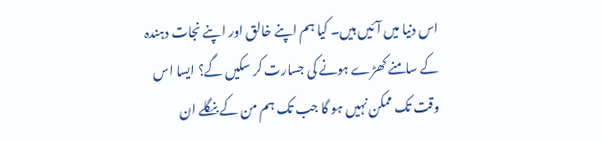اس دنیا میں آئیں ہیں۔ کیا ہم اپنے خالق اور اپنے نجات دہندہ کے سامنے کھڑے ہونے کی جسارت کر سکیں گے؟ ایسا اس وقت تک ممکن نہیں ہو گا جب تک ہم من کے بنگلے ان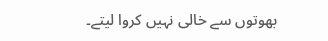بھوتوں سے خالی نہیں کروا لیتے۔